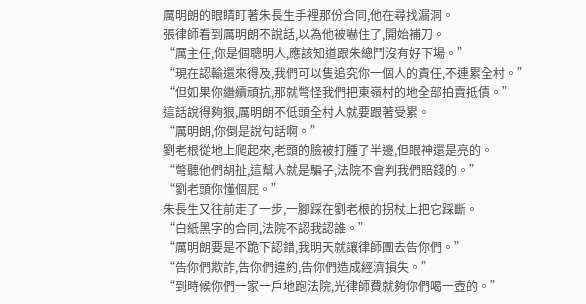厲明朗的眼睛盯著朱長生手裡那份合同,他在尋找漏洞。
張律師看到厲明朗不說話,以為他被嚇住了,開始補刀。
“厲主任,你是個聰明人,應該知道跟朱總鬥沒有好下場。”
“現在認輸還來得及,我們可以隻追究你一個人的責任,不連累全村。”
“但如果你繼續頑抗,那就彆怪我們把東嶺村的地全部拍賣抵債。”
這話說得夠狠,厲明朗不低頭全村人就要跟著受累。
“厲明朗,你倒是說句話啊。”
劉老根從地上爬起來,老頭的臉被打腫了半邊,但眼神還是亮的。
“彆聽他們胡扯,這幫人就是騙子,法院不會判我們賠錢的。”
“劉老頭你懂個屁。”
朱長生又往前走了一步,一腳踩在劉老根的拐杖上把它踩斷。
“白紙黑字的合同,法院不認我認誰。”
“厲明朗要是不跪下認錯,我明天就讓律師團去告你們。”
“告你們欺詐,告你們違約,告你們造成經濟損失。”
“到時候你們一家一戶地跑法院,光律師費就夠你們喝一壺的。”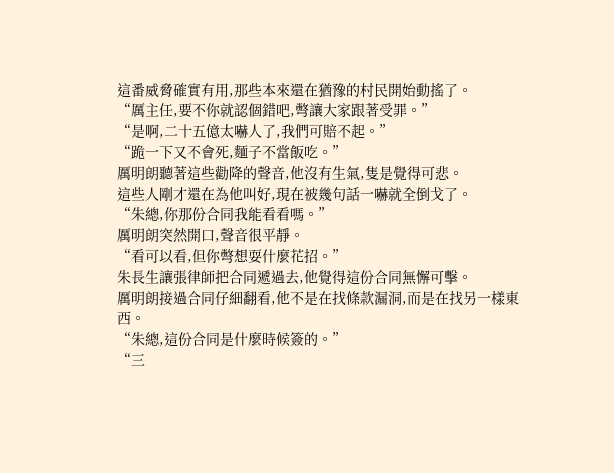這番威脅確實有用,那些本來還在猶豫的村民開始動搖了。
“厲主任,要不你就認個錯吧,彆讓大家跟著受罪。”
“是啊,二十五億太嚇人了,我們可賠不起。”
“跪一下又不會死,麵子不當飯吃。”
厲明朗聽著這些勸降的聲音,他沒有生氣,隻是覺得可悲。
這些人剛才還在為他叫好,現在被幾句話一嚇就全倒戈了。
“朱總,你那份合同我能看看嗎。”
厲明朗突然開口,聲音很平靜。
“看可以看,但你彆想耍什麼花招。”
朱長生讓張律師把合同遞過去,他覺得這份合同無懈可擊。
厲明朗接過合同仔細翻看,他不是在找條款漏洞,而是在找另一樣東西。
“朱總,這份合同是什麼時候簽的。”
“三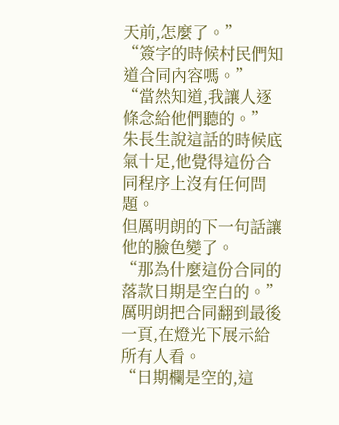天前,怎麼了。”
“簽字的時候村民們知道合同內容嗎。”
“當然知道,我讓人逐條念給他們聽的。”
朱長生說這話的時候底氣十足,他覺得這份合同程序上沒有任何問題。
但厲明朗的下一句話讓他的臉色變了。
“那為什麼這份合同的落款日期是空白的。”
厲明朗把合同翻到最後一頁,在燈光下展示給所有人看。
“日期欄是空的,這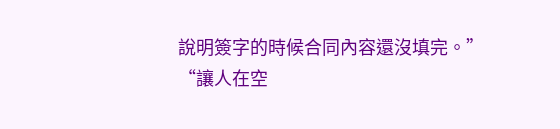說明簽字的時候合同內容還沒填完。”
“讓人在空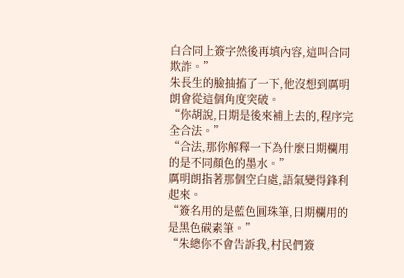白合同上簽字然後再填內容,這叫合同欺詐。”
朱長生的臉抽搐了一下,他沒想到厲明朗會從這個角度突破。
“你胡說,日期是後來補上去的,程序完全合法。”
“合法,那你解釋一下為什麼日期欄用的是不同顏色的墨水。”
厲明朗指著那個空白處,語氣變得鋒利起來。
“簽名用的是藍色圓珠筆,日期欄用的是黑色碳素筆。”
“朱總你不會告訴我,村民們簽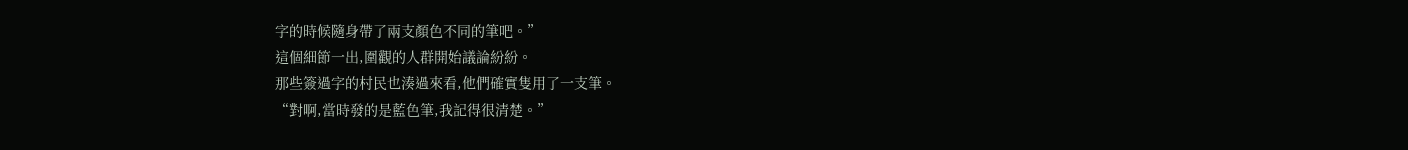字的時候隨身帶了兩支顏色不同的筆吧。”
這個細節一出,圍觀的人群開始議論紛紛。
那些簽過字的村民也湊過來看,他們確實隻用了一支筆。
“對啊,當時發的是藍色筆,我記得很清楚。”